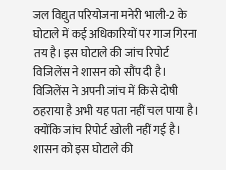जल विद्युत परियोजना मनेरी भाली-2 के घोटाले में कई अधिकारियों पर गाज गिरना तय है। इस घोटाले की जांच रिपोर्ट विजिलेंस ने शासन को सौंप दी है। विजिलेंस ने अपनी जांच में किसे दोषी ठहराया है अभी यह पता नहीं चल पाया है। क्योंकि जांच रिपोर्ट खोली नहीं गई है। शासन को इस घोटाले की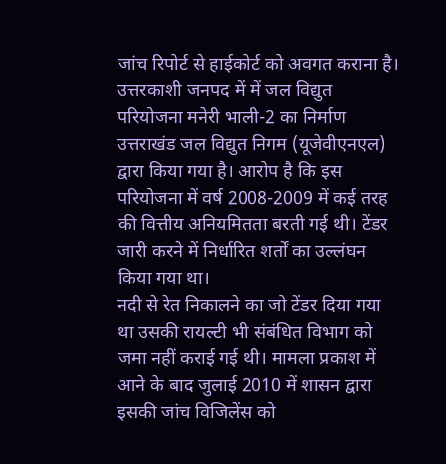जांच रिपोर्ट से हाईकोर्ट को अवगत कराना है।
उत्तरकाशी जनपद में में जल विद्युत परियोजना मनेरी भाली-2 का निर्माण उत्तराखंड जल विद्युत निगम (यूजेवीएनएल) द्वारा किया गया है। आरोप है कि इस परियोजना में वर्ष 2008-2009 में कई तरह की वित्तीय अनियमितता बरती गई थी। टेंडर जारी करने में निर्धारित शर्तों का उल्लंघन किया गया था।
नदी से रेत निकालने का जो टेंडर दिया गया था उसकी रायल्टी भी संबंधित विभाग को जमा नहीं कराई गई थी। मामला प्रकाश में आने के बाद जुलाई 2010 में शासन द्वारा इसकी जांच विजिलेंस को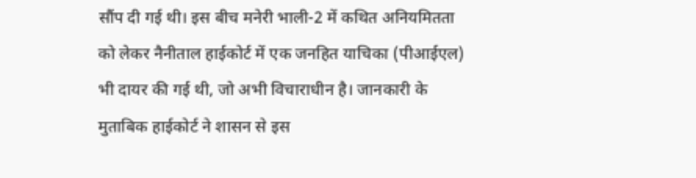सौंप दी गई थी। इस बीच मनेरी भाली-2 में कथित अनियमितता को लेकर नैनीताल हाईकोर्ट में एक जनहित याचिका (पीआईएल) भी दायर की गई थी, जो अभी विचाराधीन है। जानकारी के मुताबिक हाईकोर्ट ने शासन से इस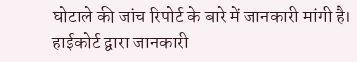घोटाले की जांच रिपोर्ट के बारे में जानकारी मांगी है।
हाईकोर्ट द्वारा जानकारी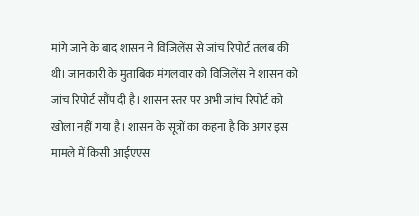मांगे जाने के बाद शासन ने विजिलेंस से जांच रिपोर्ट तलब की थी। जानकारी के मुताबिक मंगलवार को विजिलेंस ने शासन को जांच रिपोर्ट सौंप दी है। शासन स्तर पर अभी जांच रिपोर्ट को खोला नहीं गया है। शासन के सूत्रों का कहना है कि अगर इस मामले में किसी आईएएस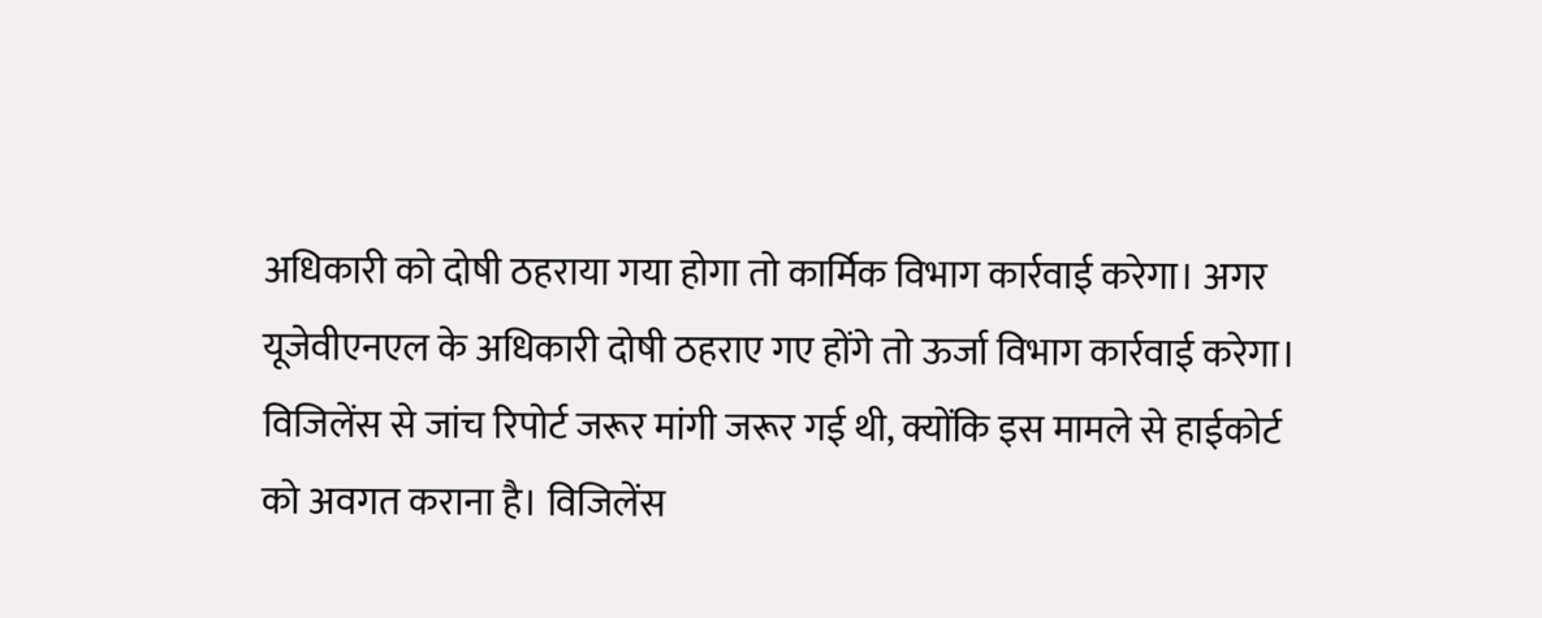अधिकारी को दोषी ठहराया गया होगा तो कार्मिक विभाग कार्रवाई करेगा। अगर यूजेवीएनएल के अधिकारी दोषी ठहराए गए होंगे तो ऊर्जा विभाग कार्रवाई करेगा।
विजिलेंस से जांच रिपोर्ट जरूर मांगी जरूर गई थी, क्योंकि इस मामले से हाईकोर्ट को अवगत कराना है। विजिलेंस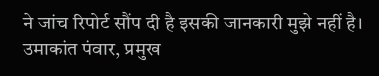ने जांच रिपोर्ट सौंप दी है इसकी जानकारी मुझे नहीं है।
उमाकांत पंवार, प्रमुख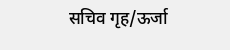सचिव गृह/ऊर्जा